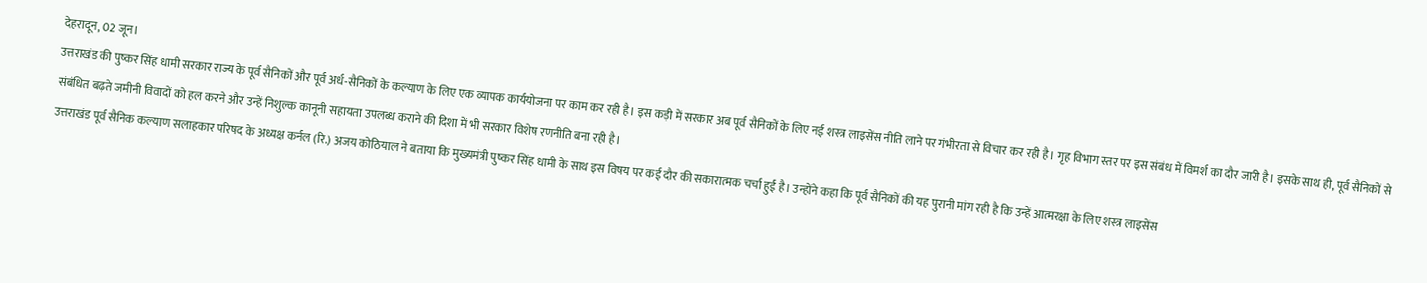देहरादून, 02 जून।
उत्तराखंड की पुष्कर सिंह धामी सरकार राज्य के पूर्व सैनिकों और पूर्व अर्ध-सैनिकों के कल्याण के लिए एक व्यापक कार्ययोजना पर काम कर रही है। इस कड़ी में सरकार अब पूर्व सैनिकों के लिए नई शस्त्र लाइसेंस नीति लाने पर गंभीरता से विचार कर रही है। गृह विभाग स्तर पर इस संबंध में विमर्श का दौर जारी है। इसके साथ ही, पूर्व सैनिकों से संबंधित बढ़ते जमीनी विवादों को हल करने और उन्हें निशुल्क कानूनी सहायता उपलब्ध कराने की दिशा में भी सरकार विशेष रणनीति बना रही है।
उत्तराखंड पूर्व सैनिक कल्याण सलाहकार परिषद के अध्यक्ष कर्नल (रि.) अजय कोठियाल ने बताया कि मुख्यमंत्री पुष्कर सिंह धामी के साथ इस विषय पर कई दौर की सकारात्मक चर्चा हुई है। उन्होंने कहा कि पूर्व सैनिकों की यह पुरानी मांग रही है कि उन्हें आत्मरक्षा के लिए शस्त्र लाइसेंस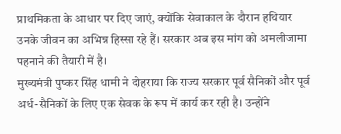प्राथमिकता के आधार पर दिए जाएं, क्योंकि सेवाकाल के दौरान हथियार उनके जीवन का अभिन्न हिस्सा रहे हैं। सरकार अब इस मांग को अमलीजामा पहनाने की तैयारी में है।
मुख्यमंत्री पुष्कर सिंह धामी ने दोहराया कि राज्य सरकार पूर्व सैनिकों और पूर्व अर्ध-सैनिकों के लिए एक सेवक के रूप में कार्य कर रही है। उन्होंने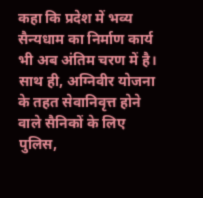कहा कि प्रदेश में भव्य सैन्यधाम का निर्माण कार्य भी अब अंतिम चरण में है। साथ ही, अग्निवीर योजना के तहत सेवानिवृत्त होने वाले सैनिकों के लिए पुलिस,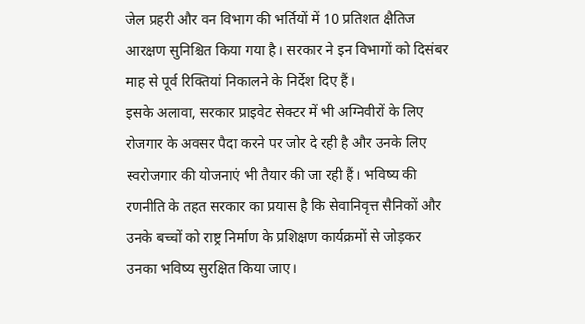जेल प्रहरी और वन विभाग की भर्तियों में 10 प्रतिशत क्षैतिज आरक्षण सुनिश्चित किया गया है। सरकार ने इन विभागों को दिसंबर माह से पूर्व रिक्तियां निकालने के निर्देश दिए हैं।
इसके अलावा, सरकार प्राइवेट सेक्टर में भी अग्निवीरों के लिए रोजगार के अवसर पैदा करने पर जोर दे रही है और उनके लिए स्वरोजगार की योजनाएं भी तैयार की जा रही हैं। भविष्य की रणनीति के तहत सरकार का प्रयास है कि सेवानिवृत्त सैनिकों और उनके बच्चों को राष्ट्र निर्माण के प्रशिक्षण कार्यक्रमों से जोड़कर उनका भविष्य सुरक्षित किया जाए।